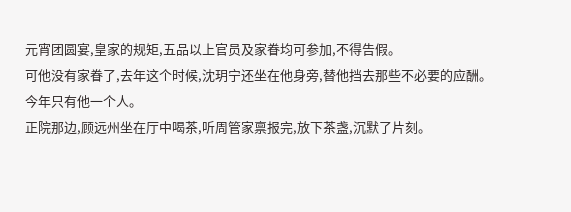元宵团圆宴,皇家的规矩,五品以上官员及家眷均可参加,不得告假。
可他没有家眷了,去年这个时候,沈玥宁还坐在他身旁,替他挡去那些不必要的应酬。
今年只有他一个人。
正院那边,顾远州坐在厅中喝茶,听周管家禀报完,放下茶盏,沉默了片刻。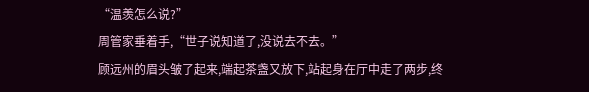“温羡怎么说?”
周管家垂着手,“世子说知道了,没说去不去。”
顾远州的眉头皱了起来,端起茶盏又放下,站起身在厅中走了两步,终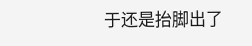于还是抬脚出了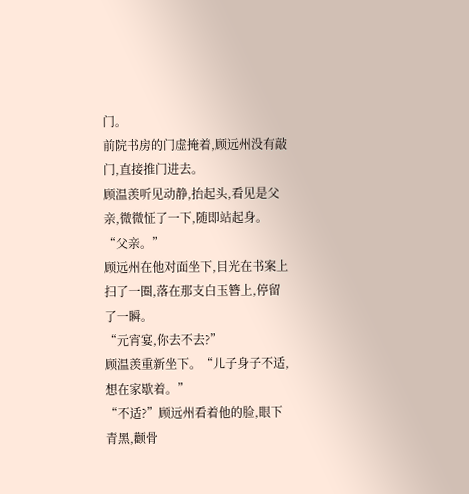门。
前院书房的门虚掩着,顾远州没有敲门,直接推门进去。
顾温羡听见动静,抬起头,看见是父亲,微微怔了一下,随即站起身。“父亲。”
顾远州在他对面坐下,目光在书案上扫了一圈,落在那支白玉簪上,停留了一瞬。
“元宵宴,你去不去?”
顾温羡重新坐下。“儿子身子不适,想在家歇着。”
“不适?”顾远州看着他的脸,眼下青黑,颧骨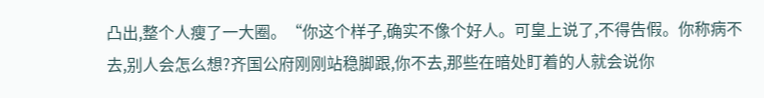凸出,整个人瘦了一大圈。“你这个样子,确实不像个好人。可皇上说了,不得告假。你称病不去,别人会怎么想?齐国公府刚刚站稳脚跟,你不去,那些在暗处盯着的人就会说你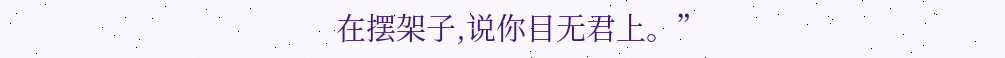在摆架子,说你目无君上。”